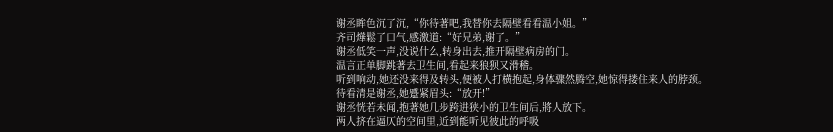谢丞眸色沉了沉,“你待著吧,我替你去隔壁看看温小姐。”
齐司燁鬆了口气,感激道:“好兄弟,谢了。”
谢丞低笑一声,没说什么,转身出去,推开隔壁病房的门。
温言正单脚跳著去卫生间,看起来狼狈又滑稽。
听到响动,她还没来得及转头,便被人打横抱起,身体骤然腾空,她惊得搂住来人的脖颈。
待看清是谢丞,她蹙紧眉头:“放开!”
谢丞恍若未闻,抱著她几步跨进狭小的卫生间后,將人放下。
两人挤在逼仄的空间里,近到能听见彼此的呼吸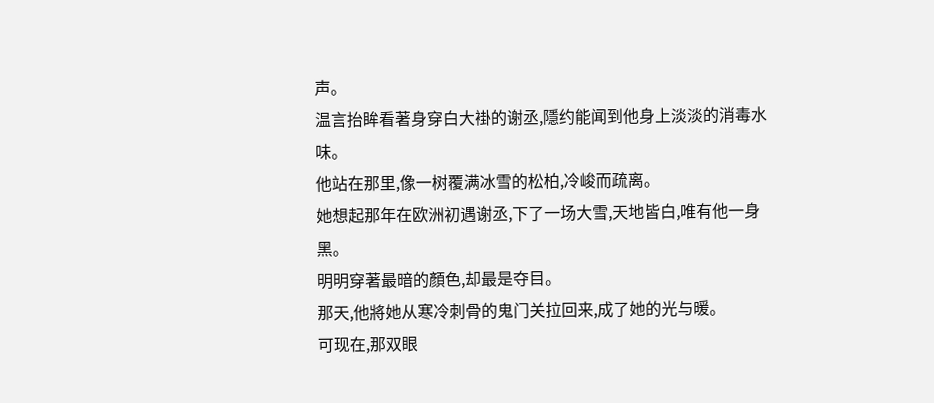声。
温言抬眸看著身穿白大褂的谢丞,隱约能闻到他身上淡淡的消毒水味。
他站在那里,像一树覆满冰雪的松柏,冷峻而疏离。
她想起那年在欧洲初遇谢丞,下了一场大雪,天地皆白,唯有他一身黑。
明明穿著最暗的顏色,却最是夺目。
那天,他將她从寒冷刺骨的鬼门关拉回来,成了她的光与暖。
可现在,那双眼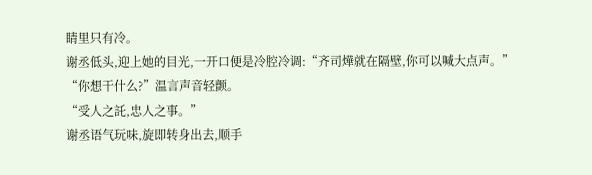睛里只有冷。
谢丞低头,迎上她的目光,一开口便是冷腔冷调:“齐司燁就在隔壁,你可以喊大点声。”
“你想干什么?”温言声音轻颤。
“受人之託,忠人之事。”
谢丞语气玩味,旋即转身出去,顺手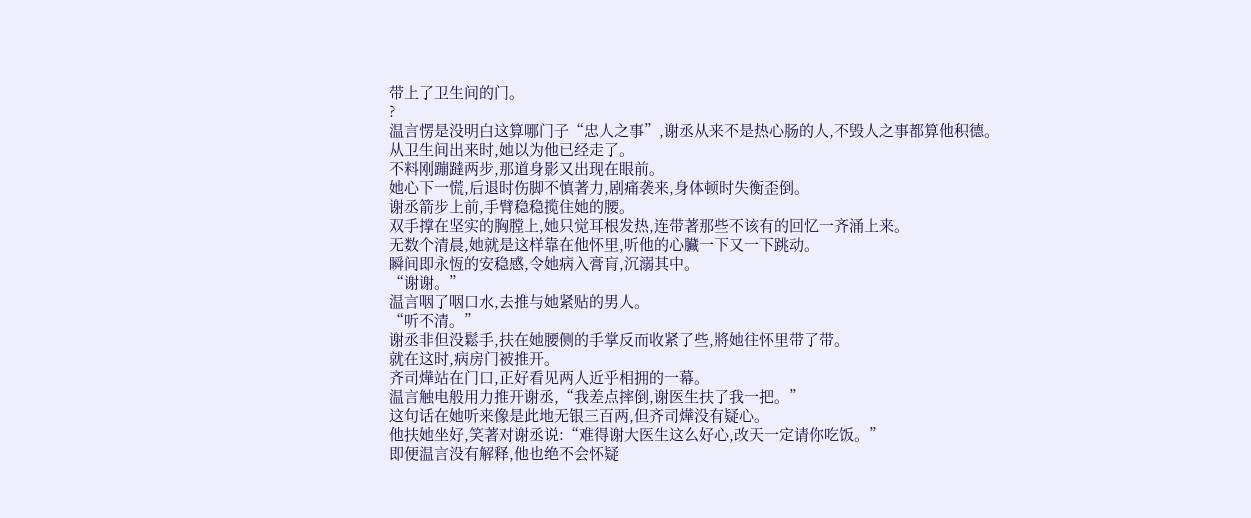带上了卫生间的门。
?
温言愣是没明白这算哪门子“忠人之事”,谢丞从来不是热心肠的人,不毁人之事都算他积德。
从卫生间出来时,她以为他已经走了。
不料刚蹦躂两步,那道身影又出现在眼前。
她心下一慌,后退时伤脚不慎著力,剧痛袭来,身体顿时失衡歪倒。
谢丞箭步上前,手臂稳稳揽住她的腰。
双手撑在坚实的胸膛上,她只觉耳根发热,连带著那些不该有的回忆一齐涌上来。
无数个清晨,她就是这样靠在他怀里,听他的心臟一下又一下跳动。
瞬间即永恆的安稳感,令她病入膏肓,沉溺其中。
“谢谢。”
温言咽了咽口水,去推与她紧贴的男人。
“听不清。”
谢丞非但没鬆手,扶在她腰侧的手掌反而收紧了些,將她往怀里带了带。
就在这时,病房门被推开。
齐司燁站在门口,正好看见两人近乎相拥的一幕。
温言触电般用力推开谢丞,“我差点摔倒,谢医生扶了我一把。”
这句话在她听来像是此地无银三百两,但齐司燁没有疑心。
他扶她坐好,笑著对谢丞说:“难得谢大医生这么好心,改天一定请你吃饭。”
即便温言没有解释,他也绝不会怀疑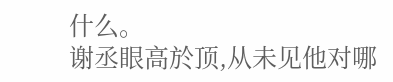什么。
谢丞眼高於顶,从未见他对哪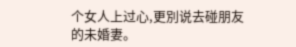个女人上过心,更別说去碰朋友的未婚妻。